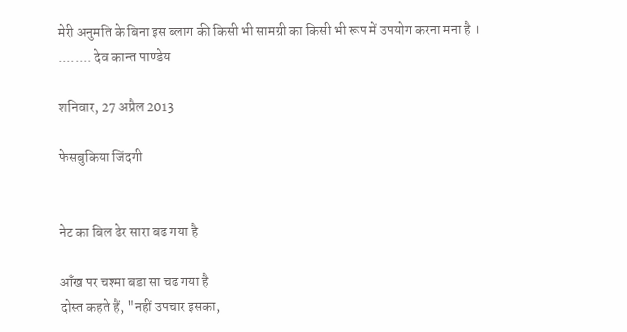मेरी अनुमति के बिना इस ब्‍लाग की किसी भी सामग्री का किसी भी रूप में उपयोग करना मना है । ........ देव कान्‍त पाण्‍डेय

शनिवार, 27 अप्रैल 2013

फेसबुकिया जिंदगी


नेट का बिल ढेर सारा बढ गया है

ऑंख पर चश्‍मा बडा सा चढ गया है
दोस्‍त कहते हैं, "नहीं उपचार इसका,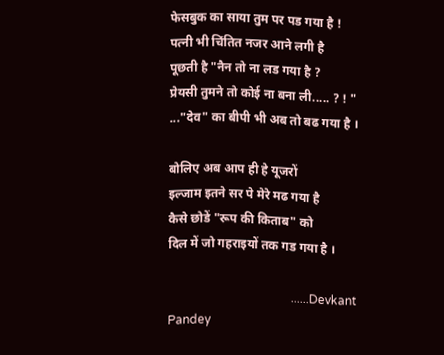फेसबुक का साया तुम पर पड गया है !
पत्‍नी भी चिंतित नजर आने लगी है
पूछती है "नैन तो ना लड गया है ?
प्रेयसी तुमने तो कोई ना बना ली..... ? ! "
..."देव" का बीपी भी अब तो बढ गया है ।

बोलिए अब आप ही हे यूजरों
इल्‍जाम इतने सर पे मेरे मढ गया है
कैसे छोडें "रूप की किताब" को
दिल में जो गहराइयों तक गड गया है ।

                                         ......Devkant Pandey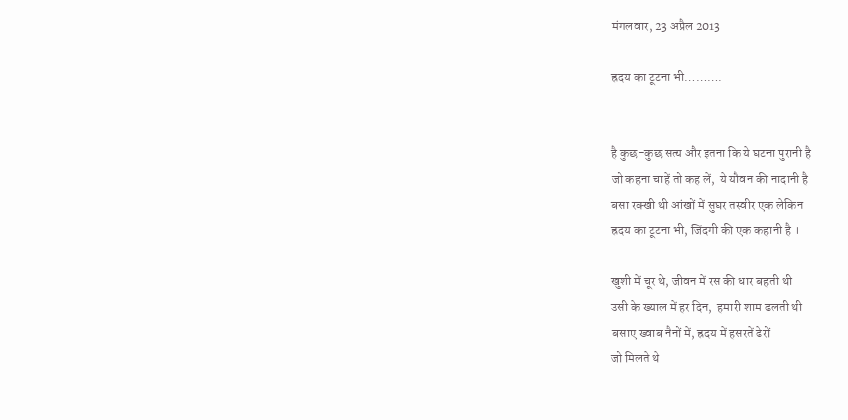मंगलवार, 23 अप्रैल 2013

ह्रदय का टूटना भी……….


है कुछ-कुछ सत्‍य और इतना कि ये घटना पुरानी है
जो कहना चाहें तो कह लें,  ये यौवन की नादानी है
बसा रक्‍खी थी आंखों में सुघर तस्‍वीर एक लेकिन
ह्रदय का टूटना भी, जिंदगी की एक कहानी है ।

खुशी में चूर थे, जीवन में रस की धार बहती थी
उसी के ख्‍याल में हर दिन,  हमारी शाम ढलती थी
बसाए ख्‍वाब नैनों में, ह्रदय में हसरतें ढेरों
जो मिलते थे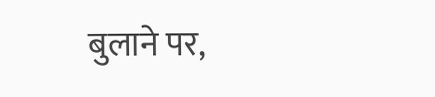बुलाने पर,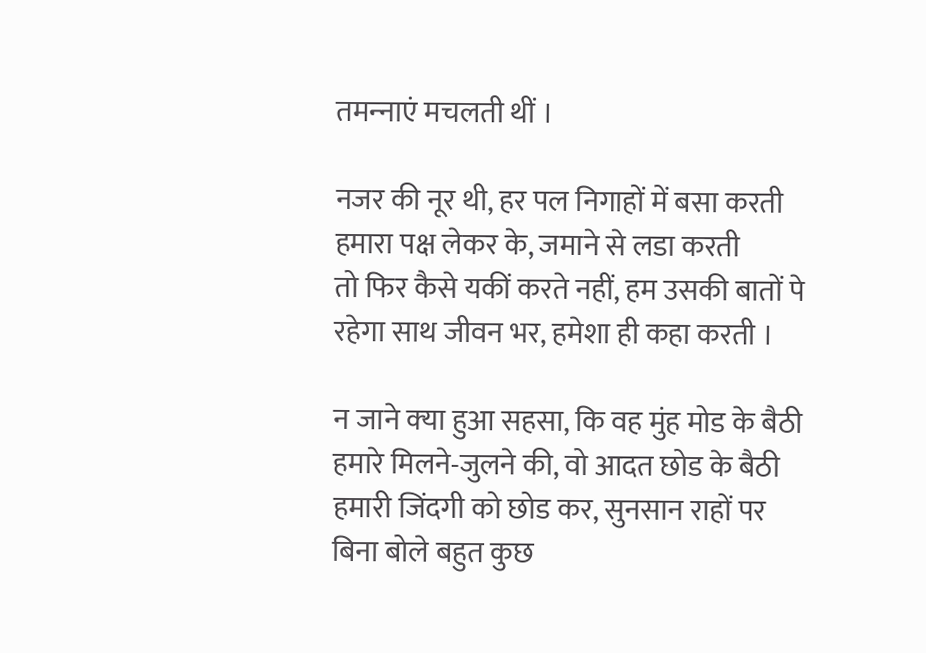तमन्‍नाएं मचलती थीं ।

नजर की नूर थी, हर पल निगाहों में बसा करती
हमारा पक्ष लेकर के, जमाने से लडा करती
तो फिर कैसे यकीं करते नहीं, हम उसकी बातों पे
रहेगा साथ जीवन भर, हमेशा ही कहा करती ।

न जाने क्‍या हुआ सहसा, कि वह मुंह मोड के बैठी
हमारे मिलने-जुलने की, वो आदत छोड के बैठी
हमारी जिंदगी को छोड कर, सुनसान राहों पर
बिना बोले बहुत कुछ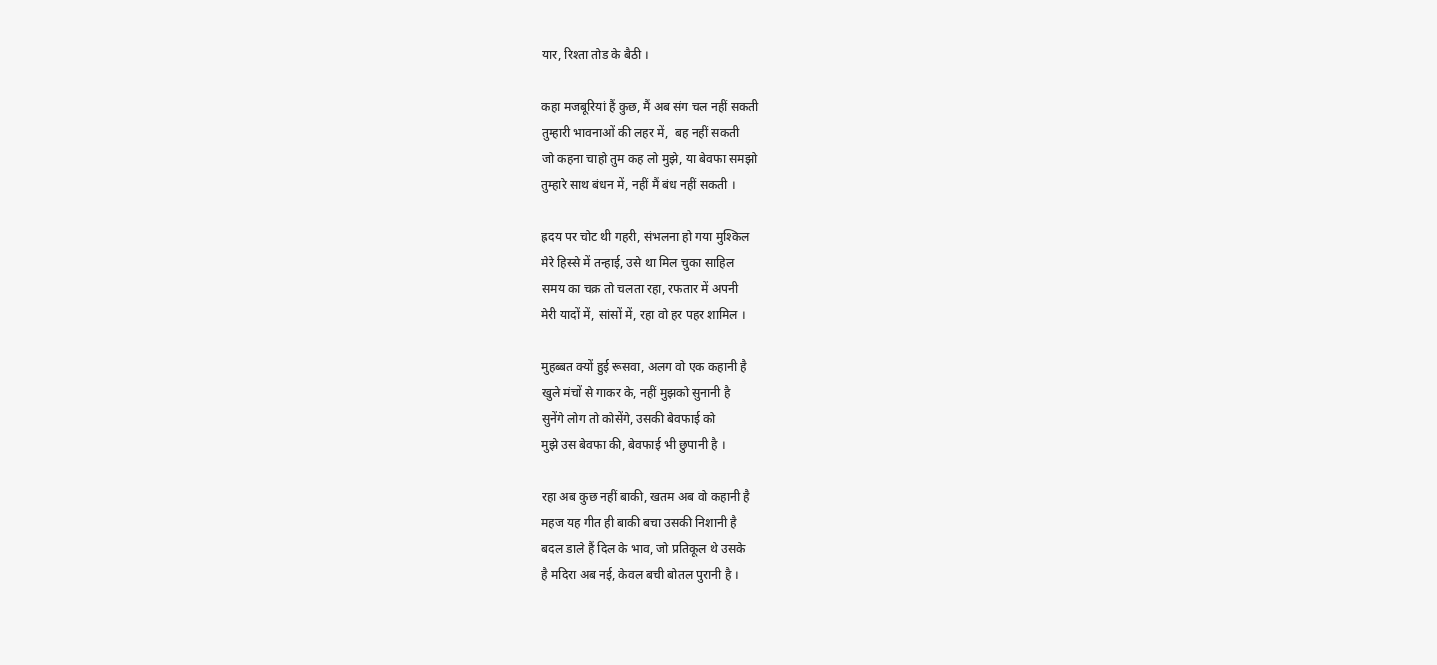यार, रिश्‍ता तोड के बैठी ।

कहा मजबूरियां हैं कुछ, मैं अब संग चल नहीं सकती
तुम्‍हारी भावनाओं की लहर में,  बह नहीं सकती
जो कहना चाहो तुम कह लो मुझे, या बेवफा समझो
तुम्‍हारे साथ बंधन में, नहीं मैं बंध नहीं सकती ।

ह्रदय पर चोट थी गहरी, संभलना हो गया मुश्किल
मेरे हिस्‍से में तन्‍हाई, उसे था मिल चुका साहिल
समय का चक्र तो चलता रहा, रफतार में अपनी
मेरी यादों में, सांसों में, रहा वो हर पहर शामिल ।

मुहब्‍बत क्‍यों हुई रूसवा, अलग वो एक कहानी है
खुले मंचों से गाकर के, नहीं मुझको सुनानी है
सुनेंगे लोग तो कोसेंगे, उसकी बेवफाई को
मुझे उस बेवफा की, बेवफाई भी छुपानी है ।

रहा अब कुछ नहीं बा‍की, खतम अब वो कहानी है
महज यह गीत ही बाकी बचा उसकी निशानी है
बदल डाले हैं दिल के भाव, जो प्रतिकूल थे उसके
है मदिरा अब नई, केवल बची बोतल पुरानी है ।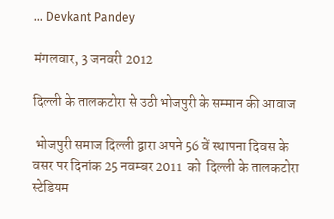... Devkant Pandey

मंगलवार, 3 जनवरी 2012

दिल्ली के तालकटोरा से उठी भोजपुरी के सम्मान की आवाज

 भोजपुरी समाज दिल्ली द्वारा अपने 56 वें स्थापना दिवस के वसर पर दिनांक 25 नवम्बर 2011  को  दिल्ली के तालकटोरा स्टेडियम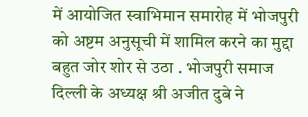में आयोजित स्वाभिमान समारोह में भोजपुरी को अष्टम अनुसूची में शामिल करने का मुद्दा बहुत जोर शोर से उठा . भोजपुरी समाज दिल्ली के अध्यक्ष श्री अजीत दुबे ने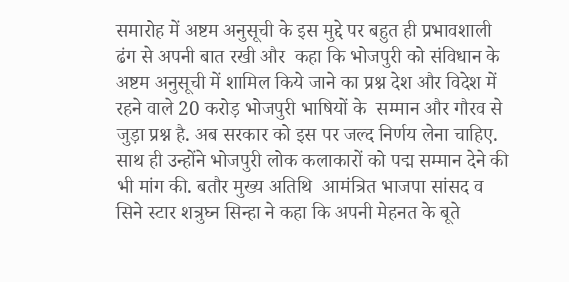समारोह में अष्टम अनुसूची के इस मुद्दे पर बहुत ही प्रभावशाली ढंग से अपनी बात रखी और  कहा कि भोजपुरी को संविधान के अष्टम अनुसूची में शामिल किये जाने का प्रश्न देश और विदेश में रहने वाले 20 करोड़ भोजपुरी भाषियों के  सम्मान और गौरव से जुड़ा प्रश्न है. अब सरकार को इस पर जल्द निर्णय लेना चाहिए. साथ ही उन्होंने भोजपुरी लोक कलाकारों को पद्म सम्मान देने की भी मांग की. बतौर मुख्य अतिथि  आमंत्रित भाजपा सांसद व सिने स्टार शत्रुघ्न सिन्हा ने कहा कि अपनी मेहनत के बूते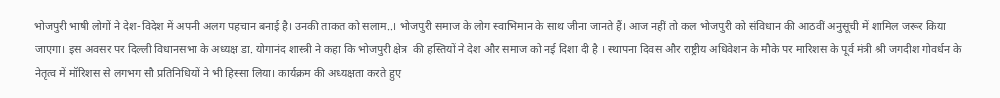भोजपुरी भाषी लोगों ने देश-विदेश में अपनी अलग पहचान बनाई है। उनकी ताकत को सलाम..। भोजपुरी समाज के लोग स्वाभिमान के साथ जीना जानते हैं। आज नहीं तो कल भोजपुरी को संविधान की आठवीं अनुसूची में शामिल जरूर किया जाएगा। इस अवसर पर दिल्ली विधानसभा के अध्यक्ष डा. योगानंद शास्त्री ने कहा कि भोजपुरी क्षेत्र  की हस्तियों ने देश और समाज को नई दिशा दी है । स्थापना दिवस और राष्ट्रीय अधिवेशन के मौके पर मारिशस के पूर्व मंत्री श्री जगदीश गोवर्धन के नेतृत्व में मॉरिशस से लगभग सौ प्रतिनिधियों ने भी हिस्सा लिया। कार्यक्रम की अध्यक्षता करते हुए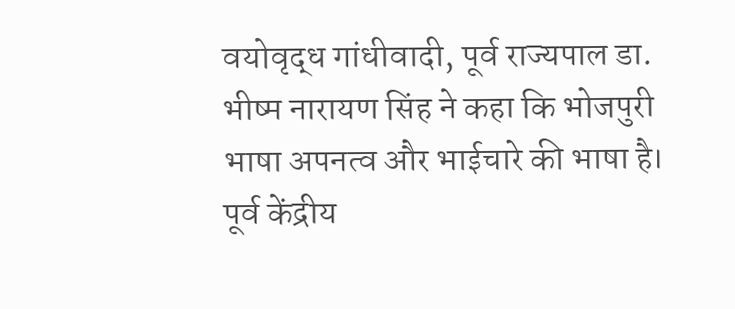वयोवृद्ध गांधीवादी, पूर्व राज्यपाल डा. भीष्म नारायण सिंह ने कहा कि भोजपुरी भाषा अपनत्व और भाईचारे की भाषा है। पूर्व केंद्रीय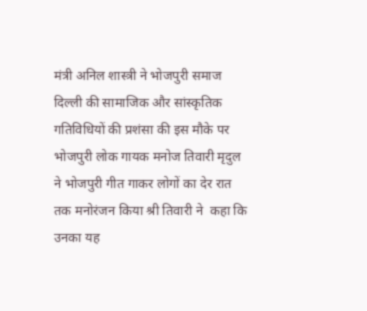मंत्री अनिल शास्त्री ने भोजपुरी समाज दिल्ली की सामाजिक और सांस्कृतिक गतिविधियों की प्रशंसा की इस मौके पर भोजपुरी लोक गायक मनोज तिवारी मृदुल ने भोजपुरी गीत गाकर लोगों का देर रात तक मनोरंजन किया श्री तिवारी ने  कहा कि उनका यह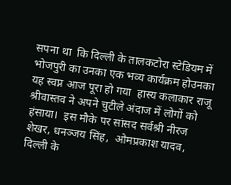सपना था  कि दिल्ली के तालकटोरा स्टेडियम में भोजपुरी का उनका एक भव्य कार्यक्रम होउनका यह स्वप्न आज पूरा हो गया  हास्य कलाकार राजू श्रीवास्तव ने अपने चुटीले अंदाज में लोगों को हंसाया।  इस मौके पर सांसद सर्वश्री नीरज शेखर, धनञ्जय सिंह,  ओमप्रकाश यादव,  दिल्ली के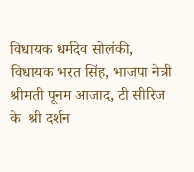विधायक धर्मदेव सोलंकी, विधायक भरत सिंह, भाजपा नेत्री श्रीमती पूनम आजाद, टी सीरिज के  श्री दर्शन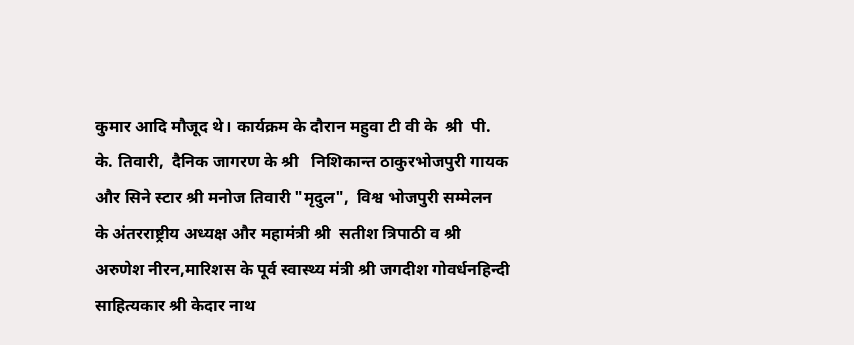कुमार आदि मौजूद थे। कार्यक्रम के दौरान महुवा टी वी के  श्री  पी. के. तिवारी,  दैनिक जागरण के श्री   निशिकान्त ठाकुरभोजपुरी गायक और सिने स्टार श्री मनोज तिवारी "मृदुल",  विश्व भोजपुरी सम्मेलन  के अंतरराष्ट्रीय अध्यक्ष और महामंत्री श्री  सतीश त्रिपाठी व श्री अरुणेश नीरन,मारिशस के पूर्व स्वास्थ्य मंत्री श्री जगदीश गोवर्धनहिन्दी साहित्यकार श्री केदार नाथ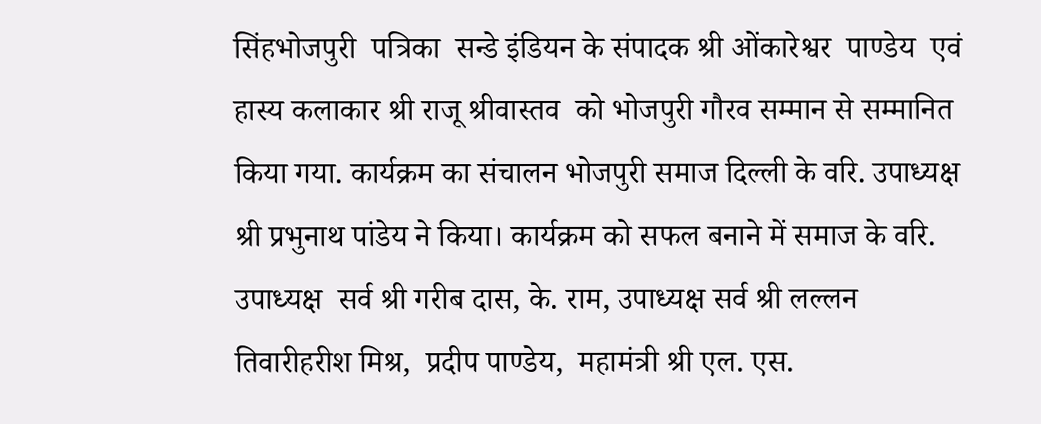सिंहभोजपुरी  पत्रिका  सन्डे इंडियन के संपादक श्री ओंकारेश्वर  पाण्डेय  एवं  हास्य कलाकार श्री राजू श्रीवास्तव  को भोजपुरी गौरव सम्मान से सम्मानित किया गया. कार्यक्रम का संचालन भोजपुरी समाज दिल्ली के वरि. उपाध्यक्ष  श्री प्रभुनाथ पांडेय ने किया। कार्यक्रम को सफल बनाने में समाज के वरि. उपाध्यक्ष  सर्व श्री गरीब दास, के. राम, उपाध्यक्ष सर्व श्री लल्लन तिवारीहरीश मिश्र,  प्रदीप पाण्डेय,  महामंत्री श्री एल. एस.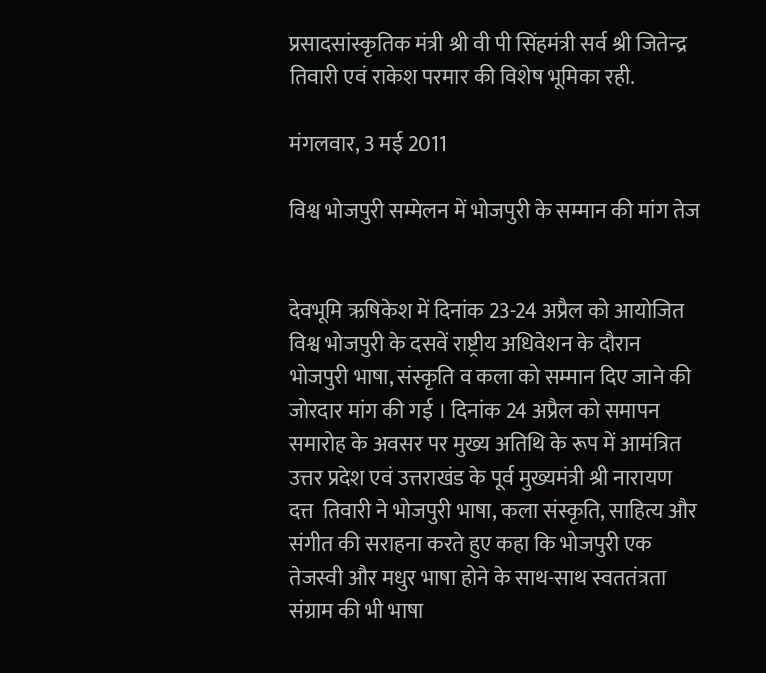प्रसादसांस्कृतिक मंत्री श्री वी पी सिंहमंत्री सर्व श्री जितेन्द्र तिवारी एवं राकेश परमार की विशेष भूमिका रही.

मंगलवार, 3 मई 2011

विश्व भोजपुरी सम्मेलन में भोजपुरी के सम्मान की मांग तेज


देवभूमि ऋषिकेश में दिनांक 23-24 अप्रैल को आयोजित विश्व भोजपुरी के दसवें राष्ट्रीय अधिवेशन के दौरान भोजपुरी भाषा, संस्कृति व कला को सम्मान दिए जाने की जोरदार मांग की गई । दिनांक 24 अप्रैल को समापन समारोह के अवसर पर मुख्य अतिथि के रूप में आमंत्रित उत्तर प्रदेश एवं उत्तराखंड के पूर्व मुख्यमंत्री श्री नारायण दत्त  तिवारी ने भोजपुरी भाषा, कला संस्कृति, साहित्य और संगीत की सराहना करते हुए कहा कि भोजपुरी एक तेजस्वी और मधुर भाषा होने के साथ-साथ स्वततंत्रता संग्राम की भी भाषा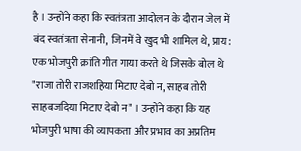है । उन्होंने कहा कि स्वतंत्रता आदोलन के दौरान जेल में बंद स्वतंत्रता सेनानी, जिनमें वे खुद भी शामिल थे, प्राय: एक भोजपुरी क्रांति गीत गाया करते थे जिसके बोल थे "राजा तोरी राजशहिया मिटाए देबो न, साहब तोरी साहबजदिया मिटाए देबो न" । उन्होंने कहा कि यह भोजपुरी भाषा की व्यापकता और प्रभाव का अप्रतिम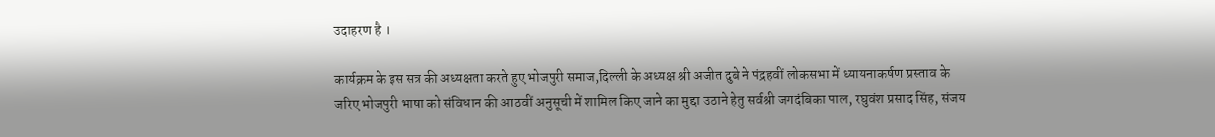उदाहरण है ।

कार्यक्रम के इस सत्र की अध्यक्षता करते हुए भोजपुरी समाज,दिल्ली के अध्यक्ष श्री अजीत दुबे ने पंद्रहवीं लोकसभा में ध्यायनाकर्षण प्रस्ताव के जरिए भोजपुरी भाषा को संविधान की आठवीं अनुसूची में शामिल किए जाने का मुद्दा उठाने हेतु सर्वश्री जगदंबिका पाल, रघुवंश प्रसाद सिंह, संजय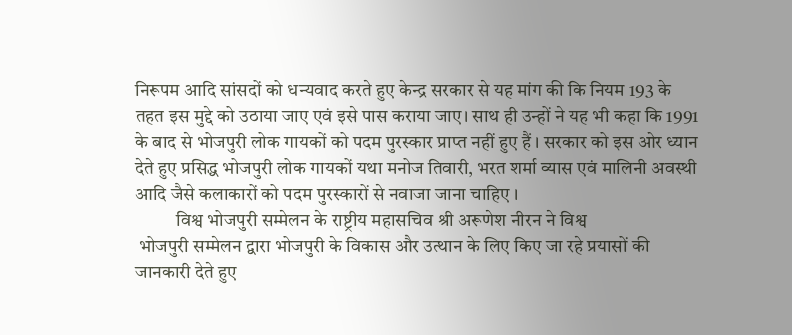निरूपम आदि सांसदों को धन्यवाद करते हुए केन्द्र सरकार से यह मांग की कि नियम 193 के तहत इस मुद्दे को उठाया जाए एवं इसे पास कराया जाए। साथ ही उन्हों ने यह भी कहा कि 1991 के बाद से भोजपुरी लोक गायकों को पदम पुरस्कार प्राप्त नहीं हुए हैं । सरकार को इस ओर ध्यान देते हुए प्रसिद्ध भोजपुरी लोक गायकों यथा मनोज तिवारी, भरत शर्मा व्यास एवं मालिनी अवस्थी आदि जैसे कलाकारों को पदम पुरस्कारों से नवाजा जाना चाहिए ।
           विश्व भोजपुरी सम्मेलन के राष्ट्रीय महासचिव श्री अरूणेश नीरन ने विश्व
 भोजपुरी सम्मेलन द्वारा भोजपुरी के विकास और उत्थान के लिए किए जा रहे प्रयासों की जानकारी देते हुए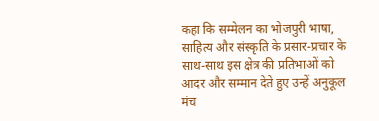कहा कि सम्मेलन का भोजपुरी भाषा, साहित्य और संस्‍‍कृति के प्रसार-प्रचार के साथ-साथ इस क्षेत्र की प्रतिभाओं को आदर और सम्मान देते हुए उन्हें अनुकूल मंच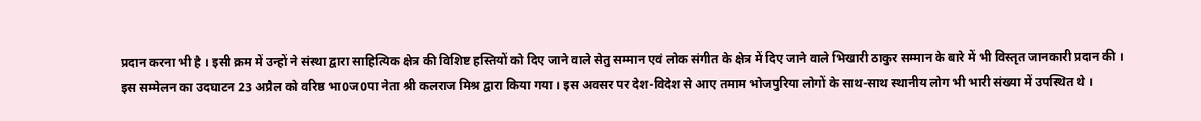प्रदान करना भी है । इसी क्रम में उन्हों ने संस्था द्वारा साहित्यिक क्षेत्र की विशिष्ट हस्तियों को दिए जाने वाले सेतु सम्मान एवं लोक संगीत के क्षेत्र में दिए जाने वाले भिखारी ठाकुर सम्मान के बारे में भी विस्तृत जानकारी प्रदान की ।
इस सम्मेलन का उदघाटन 23 अप्रैल को वरिष्ठ भा0ज0पा नेता श्री कलराज मिश्र द्वारा किया गया । इस अवसर पर देश-विदेश से आए तमाम भोजपुरिया लोगों के साथ-साथ स्थानीय लोग भी भारी संख्या में उपस्थित थे ।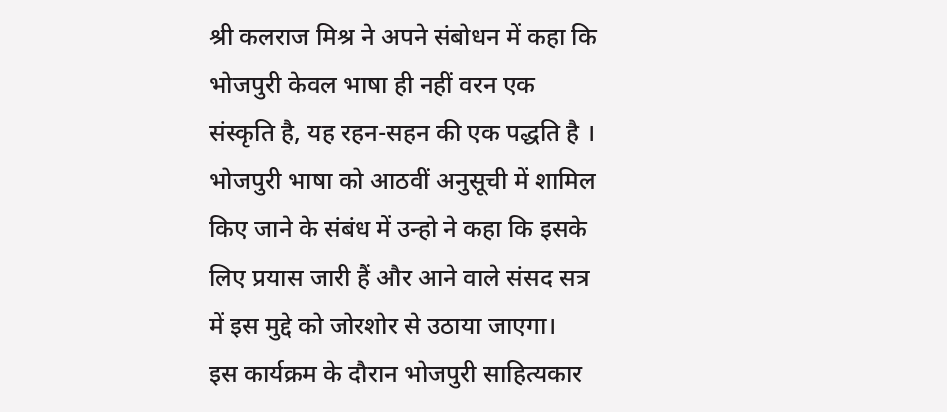श्री कलराज मिश्र ने अपने संबोधन में कहा कि भोजपुरी केवल भाषा ही नहीं वरन एक संस्कृति है, यह रहन-सहन की एक पद्धति है । भोजपुरी भाषा को आठवीं अनुसूची में शामिल किए जाने के संबंध में उन्हो ने कहा कि इसके लिए प्रयास जारी हैं और आने वाले संसद सत्र में इस मुद्दे को जोरशोर से उठाया जाएगा।
इस कार्यक्रम के दौरान भोजपुरी साहित्यकार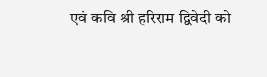एवं कवि श्री हरिराम द्विवेदी को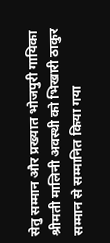सेतु सम्मान और प्रख्यात भोजपुरी गायिका श्रीमती मालिनी अवस्थी को भिखारी ठाकुर सम्मान से सम्मानित किया गया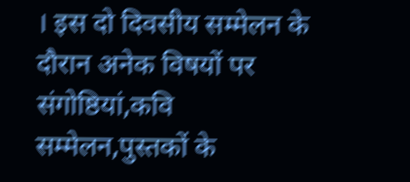। इस दो दिवसीय सम्मेलन के दौरान अनेक विषयों पर संगोष्ठियां,कवि सम्मेलन,पुस्तकों के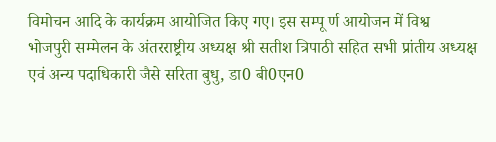विमोचन आदि के कार्यक्रम आयोजित किए गए। इस सम्पू र्ण आयोजन में विश्व भोजपुरी सम्मेलन के अंतरराष्ट्रीय अध्यक्ष श्री सतीश त्रिपाठी सहित सभी प्रांतीय अध्यक्ष एवं अन्य पदाधिकारी जैसे सरिता बुधु, डा0 बी0एन0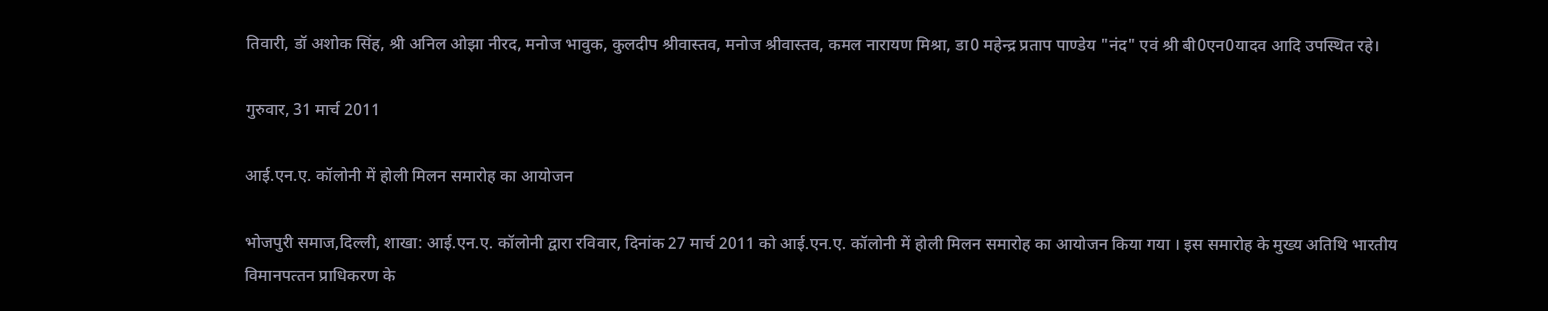तिवारी, डॉ अशोक सिंह, श्री अनिल ओझा नीरद, मनोज भावुक, कुलदीप श्रीवास्तव, मनोज श्रीवास्तव, कमल नारायण मिश्रा, डा0 महेन्द्र प्रताप पाण्डेय "नंद" एवं श्री बी0एन0यादव आदि उपस्थित रहे।

गुरुवार, 31 मार्च 2011

आई.एन.ए. कॉलोनी में होली मिलन समारोह का आयोजन

भोजपुरी समाज,दिल्ली, शाखा: आई.एन.ए. कॉलोनी द्वारा रविवार, दिनांक 27 मार्च 2011 को आई.एन.ए. कॉलोनी में होली मिलन समारोह का आयोजन किया गया । इस समारोह के मुख्‍य अतिथि भारतीय विमानपत्‍तन प्राधिकरण के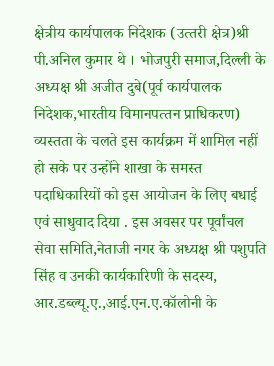क्षेत्रीय कार्यपालक निदेशक (उत्‍तरी क्षेत्र)श्री पी.अनिल कुमार थे । भोजपुरी समाज,दिल्ली के अध्यक्ष श्री अजीत दुबे(पूर्व कार्यपालक निदेशक,भारतीय विमानपत्‍तन प्राधिकरण) व्यस्तता के चलते इस कार्यक्रम में शामिल नहीं हो सके पर उन्होंने शाखा के समस्त पदाधिकारियों को इस आयोजन के लिए बधाई एवं साधुवाद दिया . इस अवसर पर पूर्वांचल सेवा समिति,नेताजी नगर के अध्‍यक्ष श्री पशुपति सिंह व उनकी कार्यकारिणी के सदस्‍य, आर.डब्‍ल्‍यू.ए.,आई.एन.ए.कॉलोनी के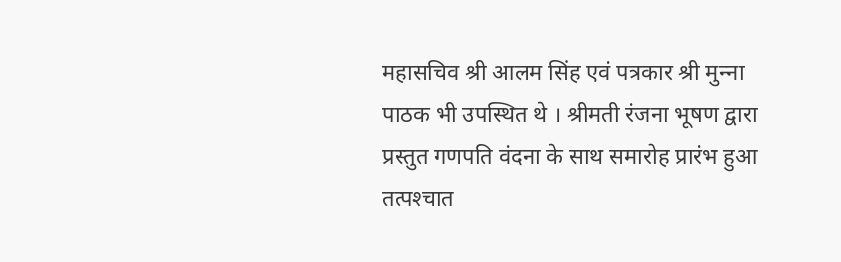महासचिव श्री आलम सिंह एवं पत्रकार श्री मुन्‍ना पाठक भी उपस्थित थे । श्रीमती रंजना भूषण द्वारा प्रस्तुत गणपति वंदना के साथ समारोह प्रारंभ हुआ तत्‍पश्‍चात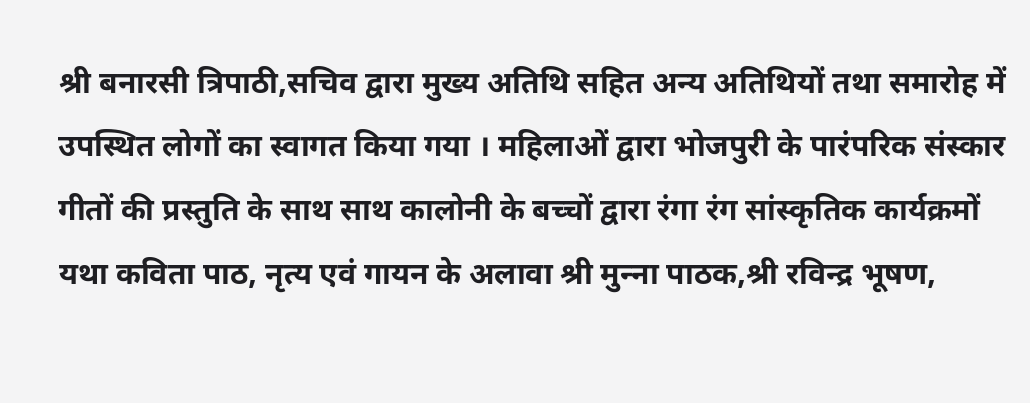श्री बनारसी त्रिपाठी,सचिव द्वारा मुख्‍य अतिथि सहित अन्‍य अतिथियों तथा समारोह में उपस्थित लोगों का स्‍वागत किया गया । महिलाओं द्वारा भोजपुरी के पारंपरिक संस्‍कार गीतों की प्रस्तुति के साथ साथ कालोनी के बच्चों द्वारा रंगा रंग सांस्कृतिक कार्यक्रमों यथा कविता पाठ, नृत्य एवं गायन के अलावा श्री मुन्‍ना पाठक,श्री रविन्‍द्र भूषण,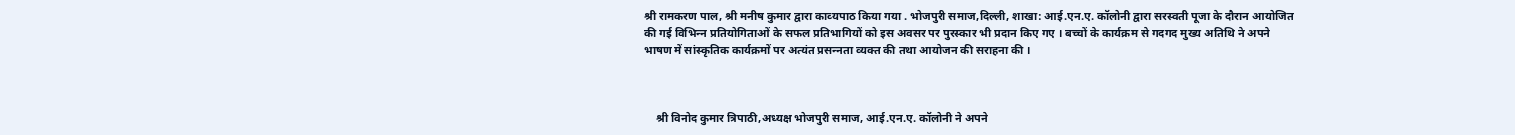श्री रामकरण पाल, श्री मनीष कुमार द्वारा काव्‍यपाठ किया गया . भोजपुरी समाज,दिल्ली, शाखा: आई.एन.ए. कॉलोनी द्वारा सरस्‍वती पूजा के दौरान आयोजित की गई विभिन्‍न प्रतियोगिताओं के सफल प्रतिभागियों को इस अवसर पर पुरस्‍कार भी प्रदान किए गए । बच्‍चों के कार्यक्रम से गदगद मुख्‍य अतिथि ने अपने भाषण में सांस्‍कृतिक कार्यक्रमों पर अत्‍यंत प्रसन्‍नता व्‍यक्‍त की तथा आयोजन की सराहना की ।



    श्री विनोद कुमार त्रिपाठी,अध्‍यक्ष भोजपुरी समाज, आई.एन.ए. कॉलोनी ने अपने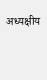अध्‍यक्षीय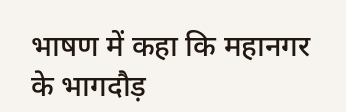भाषण में कहा कि महानगर के भागदौड़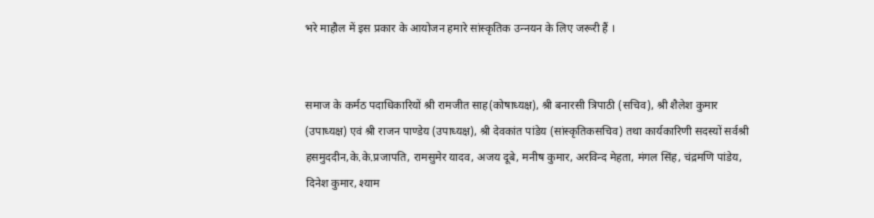भरे माहौल में इस प्रकार के आयोजन हमारे सांस्‍कृतिक उन्‍नयन के लिए जरूरी हैं ।


समाज के कर्मठ पदाधिकारियों श्री रामजीत साह(कोषाध्यक्ष), श्री बनारसी त्रिपाठी (सचिव), श्री शैलेश कुमार (उपाध्यक्ष) एवं श्री राजन पाण्‍डेय (उपाध्यक्ष), श्री देवकांत पांडेय (सांस्कृतिकसचिव) तथा कार्यकारिणी सदस्‍यों सर्वश्री हसमुददीन,के.के.प्रजापति, रामसुमेर यादव, अजय दूबे, मनीष कुमार, अरविन्‍द मेहता, मंगल सिंह, चंद्रमणि पांडेय, दिनेश कुमार, श्याम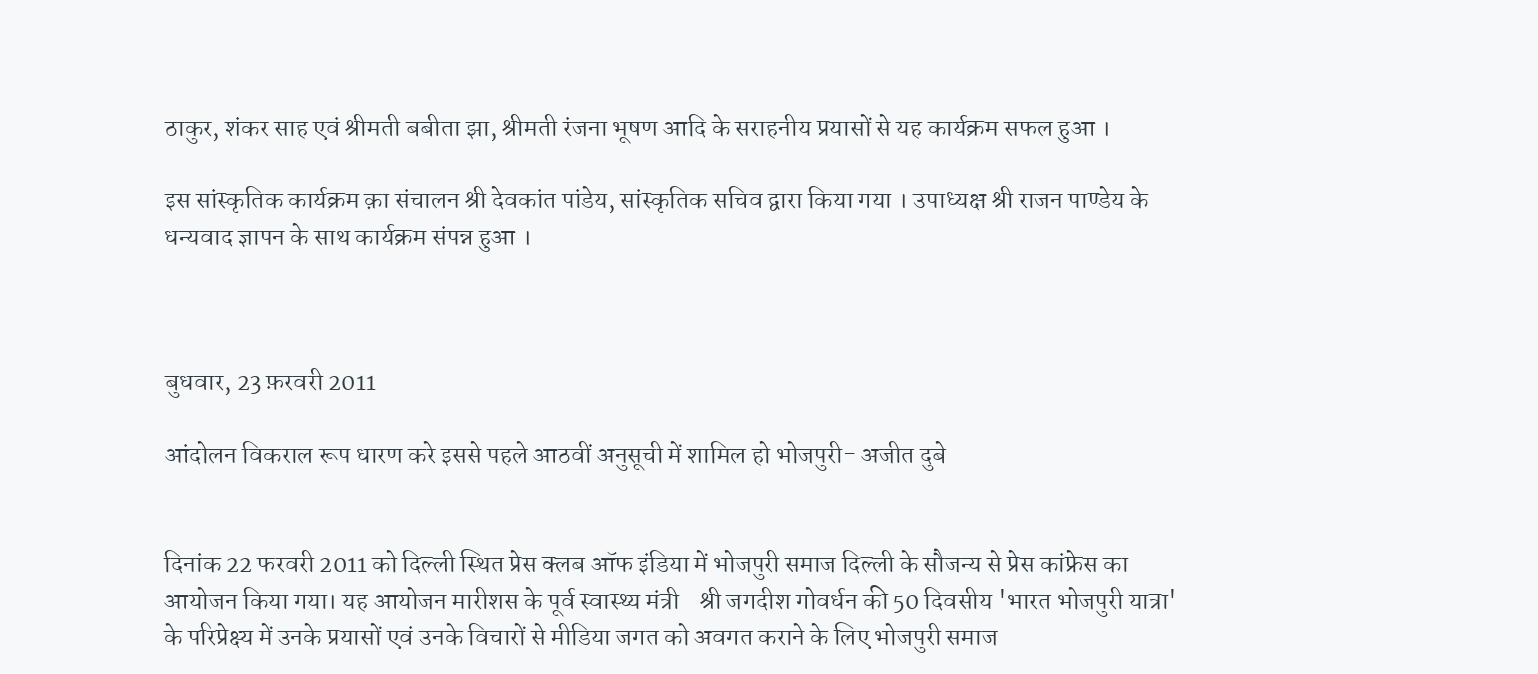ठाकुर, शंकर साह एवं श्रीमती बबीता झा, श्रीमती रंजना भूषण आदि के सराहनीय प्रयासों से यह कार्यक्रम सफल हुआ ।

इस सांस्कृतिक कार्यक्रम क़ा संचालन श्री देवकांत पांडेय, सांस्कृतिक सचिव द्वारा किया गया । उपाध्‍यक्ष श्री राजन पाण्‍डेय के धन्‍यवाद ज्ञापन के साथ कार्यक्रम संपन्न हुआ ।



बुधवार, 23 फ़रवरी 2011

आंदोलन विकराल रूप धारण करे इससे पहले आठवीं अनुसूची में शामिल हो भोजपुरी- अजीत दुबे


दिनांक 22 फरवरी 2011 को दिल्‍ली स्‍थित प्रेस क्‍लब ऑफ इंडिया में भोजपुरी समाज दिल्‍ली के सौजन्‍य से प्रेस कांफ्रेस का आयोजन किया गया। यह आयोजन मारीशस के पूर्व स्‍वास्‍थ्‍य मंत्री    श्री जगदीश गोवर्धन की 50 दिवसीय 'भारत भोजपुरी यात्रा' के परिप्रेक्ष्‍य में उनके प्रयासों एवं उनके विचारों से मीडिया जगत को अवगत कराने के लिए भोजपुरी समाज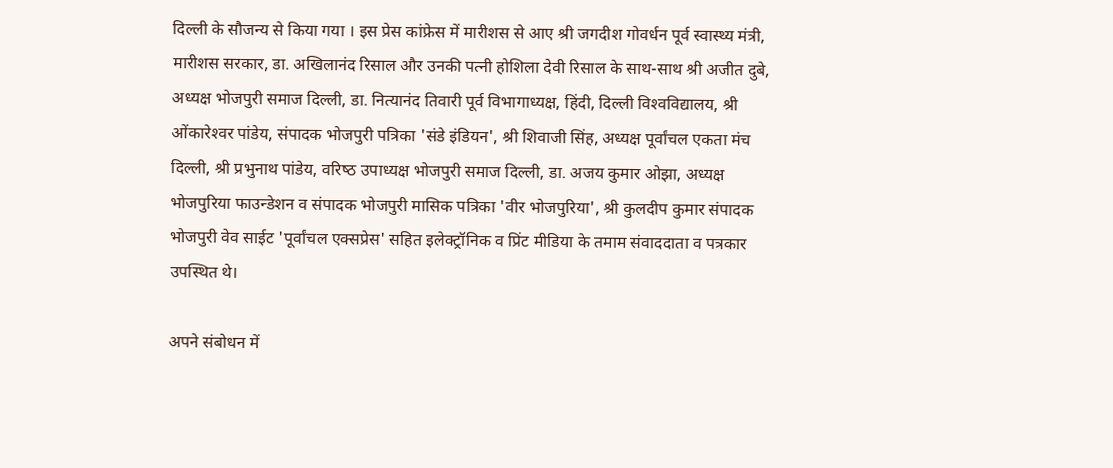दिल्‍ली के सौजन्‍य से किया गया । इस प्रेस कांफ्रेस में मारीशस से आए श्री जगदीश गोवर्धन पूर्व स्‍वास्‍थ्‍य मंत्री, मारीशस सरकार, डा. अखिलानंद रिसाल और उनकी पत्‍नी होशिला देवी रिसाल के साथ-साथ श्री अजीत दुबे, अध्‍यक्ष भोजपुरी समाज दिल्‍ली, डा. नित्‍यानंद तिवारी पूर्व विभागाध्‍यक्ष, हिंदी, दिल्‍ली विश्‍वविद्यालय, श्री ओंकारेश्‍वर पांडेय, संपादक भोजपुरी पत्रिका 'संडे इंडियन', श्री शिवाजी सिंह, अध्‍यक्ष पूर्वांचल एकता मंच दिल्‍ली, श्री प्रभुनाथ पांडेय, वरिष्‍ठ उपाध्‍यक्ष भोजपुरी समाज दिल्‍ली, डा. अजय कुमार ओझा, अध्‍यक्ष भोजपुरिया फाउन्‍डेशन व संपादक भोजपुरी मासिक पत्रिका 'वीर भोजपुरिया', श्री कुलदीप कुमार संपादक भोजपुरी वेव साईट 'पूर्वांचल एक्‍सप्रेस' सहित इलेक्‍ट्रॉनिक व प्रिंट मीडिया के तमाम संवाददाता व पत्रकार उपस्थित थे।

अपने संबोधन में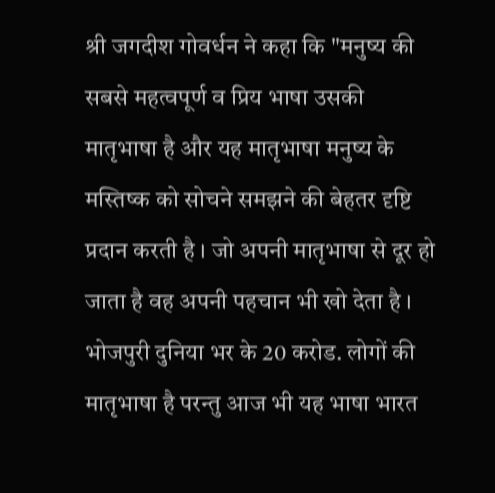श्री जगदीश गोवर्धन ने कहा कि "मनुष्‍य की सबसे महत्‍वपूर्ण व प्रिय भाषा उसकी मातृभाषा है और यह मातृभाषा मनुष्‍य के म‍स्तिष्‍क को सोचने समझने की बेहतर दृष्टि प्रदान करती है । जो अपनी मातृभाषा से दूर हो जाता है वह अपनी पहचान भी खो देता है । भोजपुरी दुनिया भर के 20 करोड. लोगों की मातृभाषा है परन्‍तु आज भी यह भाषा भारत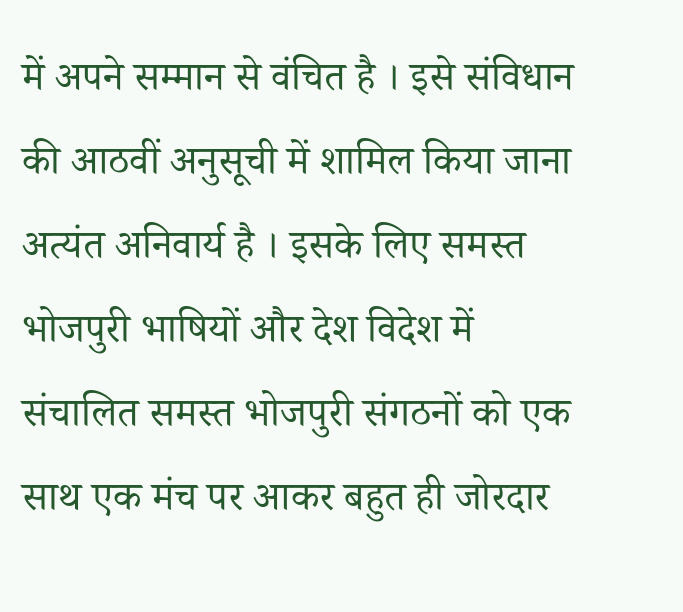में अपने सम्‍मान से वंचित है । इसे संविधान की आठवीं अनुसूची में शामिल किया जाना अत्‍यंत अनिवार्य है । इसके लिए समस्‍त भोजपुरी भाषियों और देश विदेश में संचालित समस्‍त भोजपुरी संगठनों को एक साथ एक मंच पर आकर बहुत ही जोरदार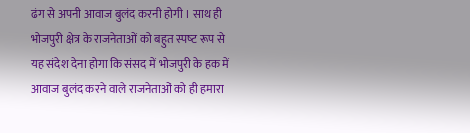ढंग से अपनी आवाज बुलंद करनी होगी । साथ ही भोजपुरी क्षेत्र के राजनेताओं को बहुत स्‍पष्‍ट रूप से यह संदेश देना होगा कि संसद में भोजपुरी के हक में आवाज बुलंद करने वाले राजनेताओं को ही हमारा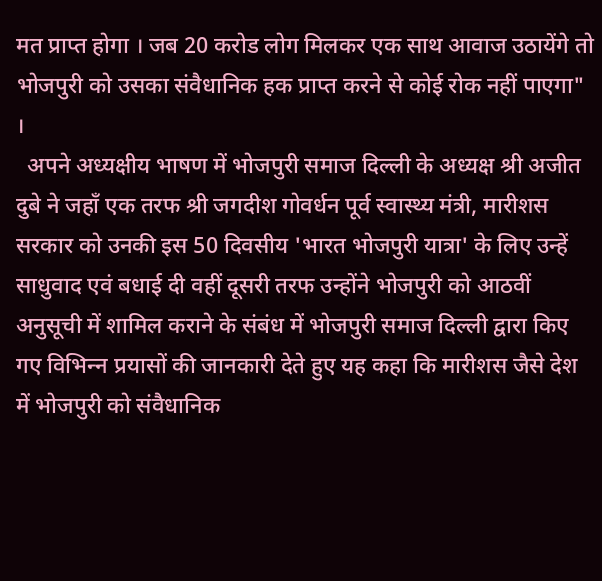मत प्राप्‍त होगा । जब 20 करोड लोग मिलकर एक साथ आवाज उठायेंगे तो भोजपुरी को उसका संवैधानिक हक प्राप्‍त करने से कोई रोक नहीं पाएगा" ।
  अपने अध्‍यक्षीय भाषण में भोजपुरी समाज दिल्‍ली के अध्‍यक्ष श्री अजीत दुबे ने जहॉं एक तरफ श्री जगदीश गोवर्धन पूर्व स्‍वास्‍थ्‍य मंत्री, मारीशस सरकार को उनकी इस 50 दिवसीय 'भारत भोजपुरी यात्रा' के लिए उन्‍हें साधुवाद एवं बधाई दी वहीं दूसरी तरफ उन्‍होंने भोजपुरी को आठवीं अनुसूची में शामिल कराने के संबंध में भोजपुरी समाज दिल्‍ली द्वारा किए गए विभिन्‍न प्रयासों की जानकारी देते हुए यह कहा कि मारीशस जैसे देश में भोजपुरी को संवैधानिक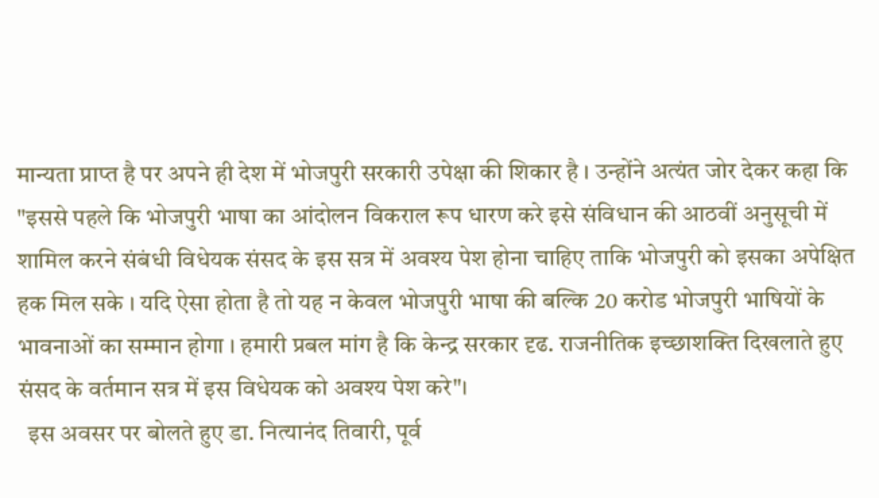मान्‍यता प्राप्‍त है पर अपने ही देश में भोजपुरी सरकारी उपेक्षा की शिकार है । उन्‍होंने अत्‍यंत जोर देकर कहा कि "इससे पहले कि भोजपुरी भाषा का आंदोलन विकराल रूप धारण करे इसे संविधान की आठवीं अनुसूची में शामिल करने संबंधी विधेयक संसद के इस सत्र में अवश्‍य पेश होना चा‍हिए ताकि भोजपुरी को इसका अपेक्षित हक मिल सके । यदि ऐसा होता है तो यह न केवल भोजपुरी भाषा की बल्कि 20 करोड भोजपुरी भाषियों के भावनाओं का सम्‍मान होगा । हमारी प्रबल मांग है कि केन्‍द्र सरकार दृढ. रा‍जनीतिक इच्‍छाशक्ति दिखलाते हुए संसद के वर्तमान सत्र में इस विधेयक को अवश्‍य पेश करे"।
  इस अवसर पर बोलते हुए डा. नित्‍यानंद तिवारी, पूर्व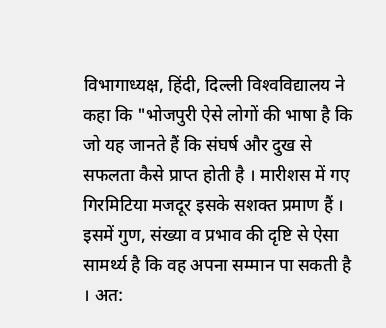विभागाध्‍यक्ष, हिंदी, दिल्‍ली विश्‍वविद्यालय ने कहा कि "भोजपुरी ऐसे लोगों की भाषा है कि जो यह जानते हैं कि संघर्ष और दुख से सफलता कैसे प्राप्‍त होती है । मारीशस में गए गिरमिटिया मजदूर इसके सशक्‍त प्रमाण हैं । इसमें गुण, संख्‍या व प्रभाव की दृष्टि से ऐसा सामर्थ्‍य है कि वह अपना सम्‍मान पा सकती है । अत: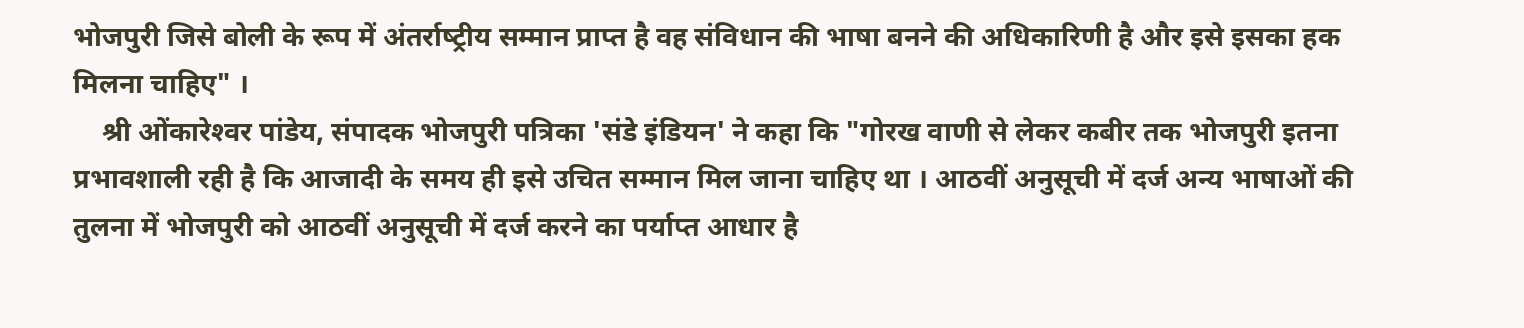भोजपुरी जिसे बोली के रूप में अंतर्राष्‍ट्रीय सम्‍मान प्राप्‍त है वह संविधान की भाषा बनने की अधिकारिणी है और इसे इसका हक मिलना चाहिए" ।
    श्री ओंकारेश्‍वर पांडेय, संपादक भोजपुरी पत्रिका 'संडे इंडियन' ने कहा कि "गोरख वाणी से लेकर कबीर तक भोजपुरी इतना प्रभावशाली रही है कि आजादी के समय ही इसे उचित सम्‍मान मिल जाना चाहिए था । आठवीं अनुसूची में दर्ज अन्‍य भाषाओं की तुलना में भोजपुरी को आठवीं अनुसूची में दर्ज करने का पर्याप्‍त आधार है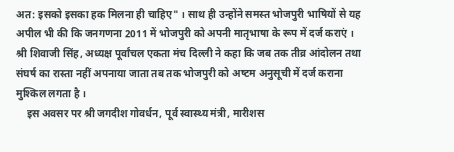अत: इसको इसका हक मिलना ही चाहिए" । साथ ही उन्‍होंने समस्‍त भोजपुरी भाषियों से यह अपील भी की कि जनगणना 2011 में भोजपुरी को अपनी मातृभाषा के रूप में दर्ज कराएं ।
श्री शिवाजी सिंह, अध्‍यक्ष पूर्वांचल एकता मंच दिल्‍ली ने कहा कि जब तक तीव्र आंदोलन तथा संघर्ष का रास्‍ता नहीं अपनाया जाता तब तक भोजपुरी को अष्‍टम अनुसूची में दर्ज कराना मुश्किल लगता है ।
    इस अवसर पर श्री जगदीश गोवर्धन, पूर्व स्‍वास्‍थ्‍य मंत्री, मारीशस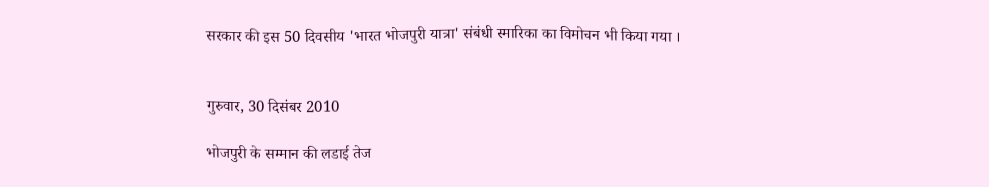सरकार की इस 50 दिवसीय 'भारत भोजपुरी यात्रा' संबंधी स्‍मारिका का विमोचन भी किया गया ।


गुरुवार, 30 दिसंबर 2010

भोजपुरी के सम्मान की लडाई तेज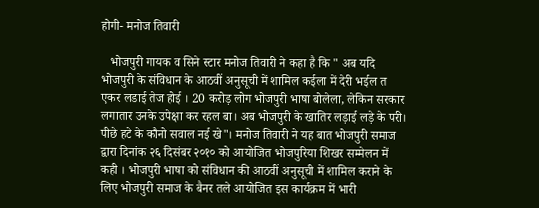होगी- मनोज तिवारी

   भोजपुरी गायक व सिने स्‍टार मनोज तिवारी ने कहा है कि " अब यदि भोजपुरी के संविधान के आठवीं अनुसूची में शामिल कईला में देरी भईल त एकर लडाई तेज होई । 20 करोड़ लोग भोजपुरी भाषा बोलेला, लेकिन सरकार लगातार उनके उपेक्षा कर रहल बा। अब भोजपुरी के खातिर लड़ाई लड़े के परी। पीछे हटे के कौनो सवाल नई खे"। मनोज तिवारी ने यह बात भोजपुरी समाज द्वारा दिनांक २६ दिसंबर २०१० को आयोजित भोजपुरिया शिखर सम्‍मेलन में कही । भोजपुरी भाषा को संविधान की आठवीं अनुसूची में शामिल कराने के लिए भोजपुरी समाज के बैनर तले आयोजित इस कार्यक्रम में भारी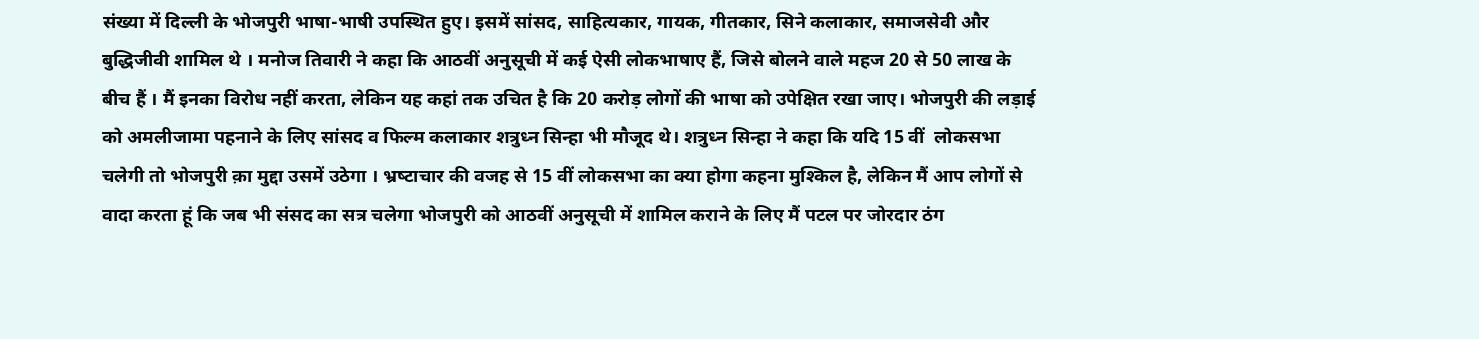संख्या में दिल्‍ली के भोजपुरी भाषा-भाषी उपस्थित हुए। इसमें सांसद, साहित्‍यकार, गायक, गीतकार, सिने कलाकार, समाजसेवी और बुद्धिजीवी शामिल थे । मनोज तिवारी ने कहा कि आठवीं अनुसूची में कई ऐसी लोकभाषाए हैं, जिसे बोलने वाले महज 20 से 50 लाख के बीच हैं । मैं इनका विरोध नहीं करता, लेकिन यह कहां तक उचित है कि 20 करोड़ लोगों की भाषा को उपेक्षित रखा जाए। भोजपुरी की लड़ाई को अमलीजामा पहनाने के लिए सांसद व फिल्‍म कलाकार शत्रुध्‍न सिन्‍हा भी मौजूद थे। शत्रुध्‍न सिन्‍हा ने कहा कि यदि 15 वीं  लोकसभा चलेगी तो भोजपुरी क़ा मुद्दा उसमें उठेगा । भ्रष्‍टाचार की वजह से 15 वीं लोकसभा का क्‍या होगा कहना मुश्किल है, लेकिन मैं आप लोगों से वादा करता हूं कि जब भी संसद का सत्र चलेगा भोजपुरी को आठवीं अनुसूची में शामिल कराने के लिए मैं पटल पर जोरदार ठंग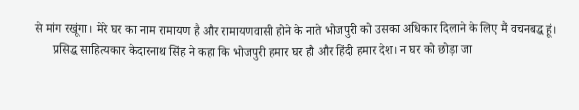से मांग रखूंगा। मेरे घर का नाम रामायण है और रामायणवासी होने के नाते भोजपुरी को उसका अधिकार दिलाने के लिए मैं वचनबद्ध हूं।
      प्रसिद्ध साहित्‍यकार केदारनाथ सिंह ने कहा कि भोजपुरी हमार घर हौ और हिंदी हमार देश। न घर को छोड़ा जा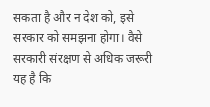सकता है और न देश को, इसे सरकार को समझना होगा। वैसे सरकारी संरक्षण से अधिक जरूरी यह है कि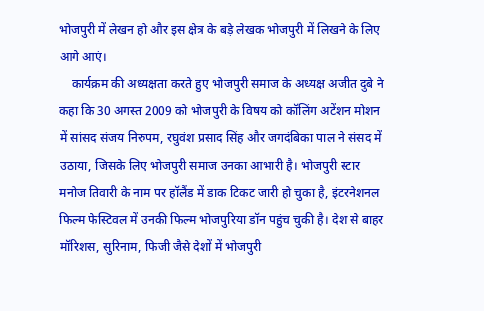भोजपुरी में लेखन हो और इस क्षेत्र के बड़े लेखक भोजपुरी में लिखने के लिए आगे आएं।
    कार्यक्रम की अध्‍यक्षता करते हुए भोजपुरी समाज के अध्‍यक्ष अजीत दुबे ने कहा कि 30 अगस्‍त 2009 को भोजपुरी के विषय को कॉलिंग अटेंशन मोशन में सांसद संजय निरुपम, रघुवंश प्रसाद सिंह और जगदंबिका पाल ने संसद में उठाया, जिसके लिए भोजपुरी समाज उनका आभारी है। भोजपुरी स्‍टार मनोज तिवारी के नाम पर हॉलैंड में डाक टिकट जारी हो चुका है, इंटरनेशनल फिल्‍म फेस्टिवल में उनकी फिल्‍म भोजपुरिया डॉन पहुंच चुकी है। देश से बाहर मॉरिशस, सुरिनाम, फिजी जैसे देशों में भोजपुरी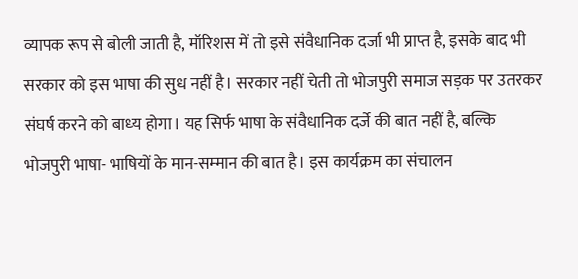व्यापक रूप से बोली जाती है, मॉरिशस में तो इसे संवैधानिक दर्जा भी प्राप्त है, इसके बाद भी सरकार को इस भाषा की सुध नहीं है। सरकार नहीं चेती तो भोजपुरी समाज सड़क पर उतरकर संघर्ष करने को बाध्‍य होगा। यह सिर्फ भाषा के संवैधानिक दर्जे की बात नहीं है, बल्कि भोजपुरी भाषा- भाषियों के मान-सम्‍मान की बात है। इस कार्यक्रम का संचालन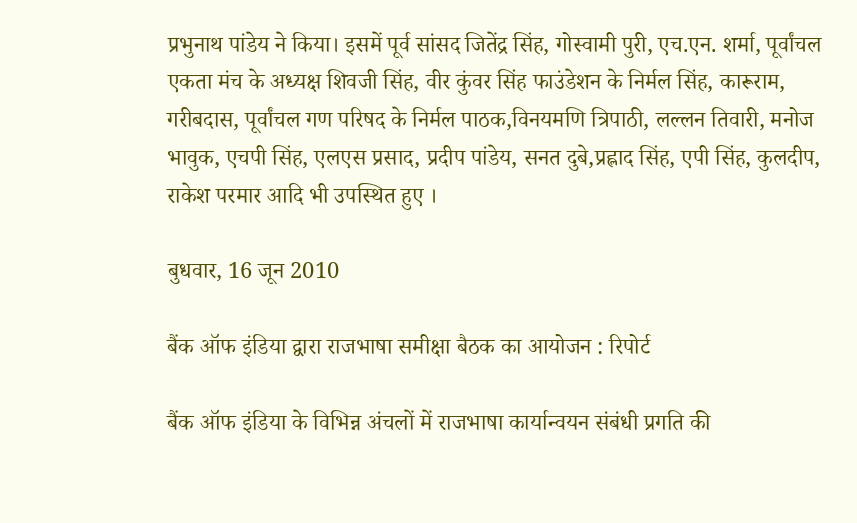प्रभुनाथ पांडेय ने किया। इसमें पूर्व सांसद जितेंद्र सिंह, गोस्‍वामी पुरी, एच.एन. शर्मा, पूर्वांचल एकता मंच के अध्‍यक्ष शिवजी सिंह, वीर कुंवर सिंह फाउंडेशन के निर्मल सिंह, कारूराम, गरीबदास, पूर्वांचल गण परिषद के निर्मल पाठक,विनयमणि त्रिपाठी, लल्लन तिवारी, मनोज भावुक, एचपी सिंह, एलएस प्रसाद, प्रदीप पांडेय, सनत दुबे,प्रह्लाद सिंह, एपी सिंह, कुलदीप, राकेश परमार आदि भी उपस्थित हुए ।

बुधवार, 16 जून 2010

बैंक ऑफ इंडिया द्वारा राजभाषा समीक्षा बैठक का आयोजन : रिपोर्ट

बैंक ऑफ इंडिया के विभिन्न अंचलों में राजभाषा कार्यान्वयन संबंधी प्रगति की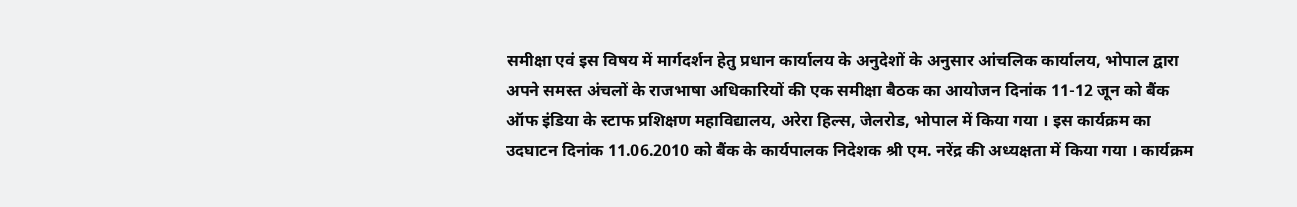समीक्षा एवं इस विषय में मार्गदर्शन हेतु प्रधान कार्यालय के अनुदेशों के अनुसार आंचलिक कार्यालय, भोपाल द्वारा अपने समस्त अंचलों के राजभाषा अधिकारियों की एक समीक्षा बैठक का आयोजन दिनांक 11-12 जून को बैंक ऑफ इंडिया के स्टाफ प्रशिक्षण महाविद्यालय, अरेरा हिल्स, जेलरोड, भोपाल में किया गया । इस कार्यक्रम का उदघाटन दिनांक 11.06.2010 को बैंक के कार्यपालक निदेशक श्री एम. नरेंद्र की अध्यक्षता में किया गया । कार्यक्रम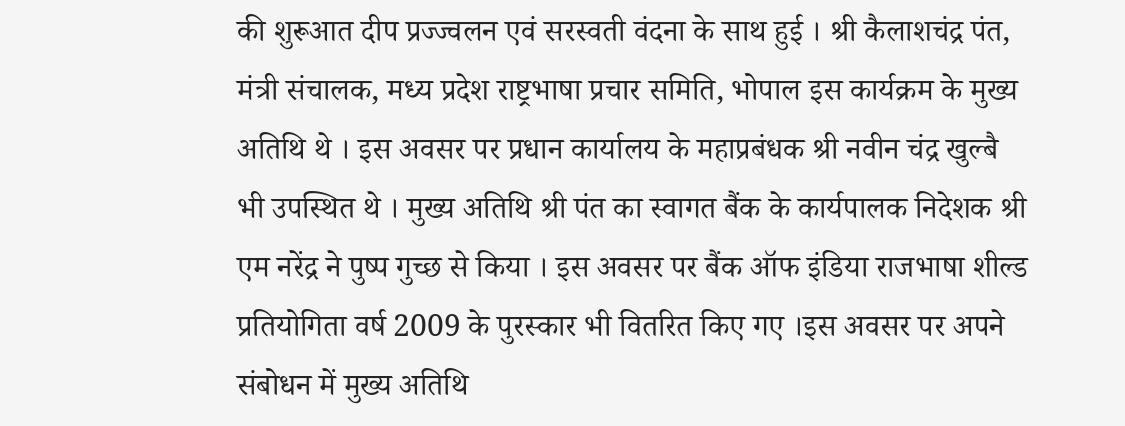की शुरूआत दीप प्रज्ज्वलन एवं सरस्वती वंदना के साथ हुई । श्री कैलाशचंद्र पंत, मंत्री संचालक, मध्य प्रदेश राष्ट्रभाषा प्रचार समिति, भोपाल इस कार्यक्रम के मुख्य अतिथि थे । इस अवसर पर प्रधान कार्यालय के महाप्रबंधक श्री नवीन चंद्र खुल्बै भी उपस्थित थे । मुख्य अतिथि श्री पंत का स्वागत बैंक के कार्यपालक निदेशक श्री एम नरेंद्र ने पुष्प गुच्छ से किया । इस अवसर पर बैंक ऑफ इंडिया राजभाषा शील्ड प्रतियोगिता वर्ष 2009 के पुरस्कार भी वितरित किए गए ।इस अवसर पर अपने संबोधन में मुख्य अतिथि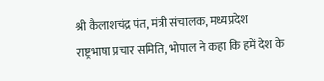श्री कैलाशचंद्र पंत, मंत्री संचालक, मध्यप्रदेश राष्ट्रभाषा प्रचार समिति, भोपाल ने कहा कि हमें देश के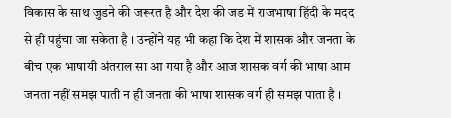विकास के साथ जुडने की जरूरत है और देश की जड में राजभाषा हिंदी के मदद से ही पहुंचा जा सकेता है । उन्होंने यह भी कहा कि देश में शासक और जनता के बीच एक भाषायी अंतराल सा आ गया है और आज शासक वर्ग की भाषा आम जनता नहीं समझ पाती न ही जनता की भाषा शासक वर्ग ही समझ पाता है ।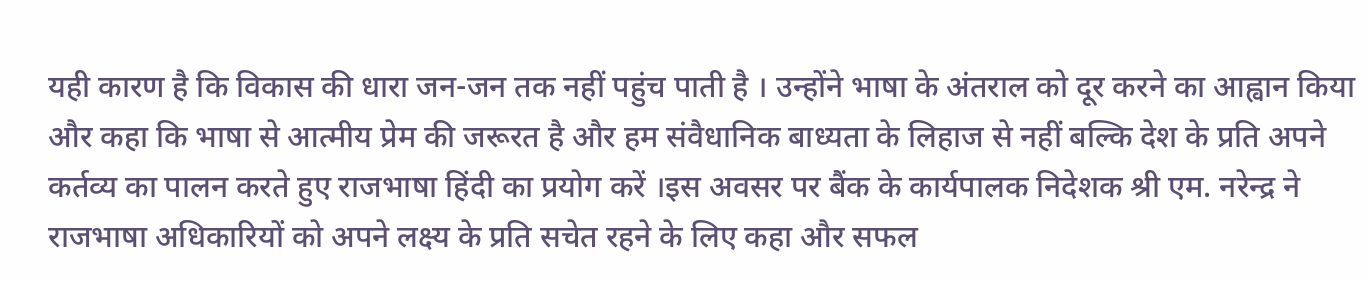यही कारण है कि विकास की धारा जन-जन तक नहीं पहुंच पाती है । उन्होंने भाषा के अंतराल को दूर करने का आह्वान किया और कहा कि भाषा से आत्मीय प्रेम की जरूरत है और हम संवैधानिक बाध्यता के लिहाज से नहीं बल्कि देश के प्रति अपने कर्तव्य का पालन करते हुए राजभाषा हिंदी का प्रयोग करें ।इस अवसर पर बैंक के कार्यपालक निदेशक श्री एम. नरेन्द्र ने राजभाषा अधिकारियों को अपने लक्ष्य के प्रति सचेत रहने के लिए कहा और सफल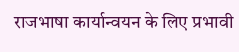राजभाषा कार्यान्वयन के लिए प्रभावी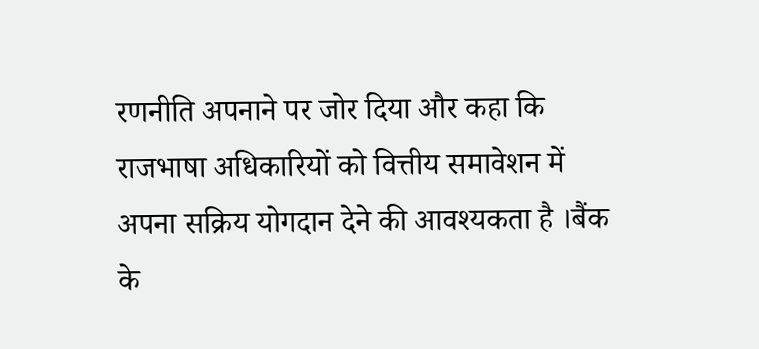रणनीति अपनाने पर जोर दिया और कहा कि राजभाषा अधिकारियों को वित्तीय समावेशन में अपना सक्रिय योगदान देने की आवश्यकता है ।बैंक के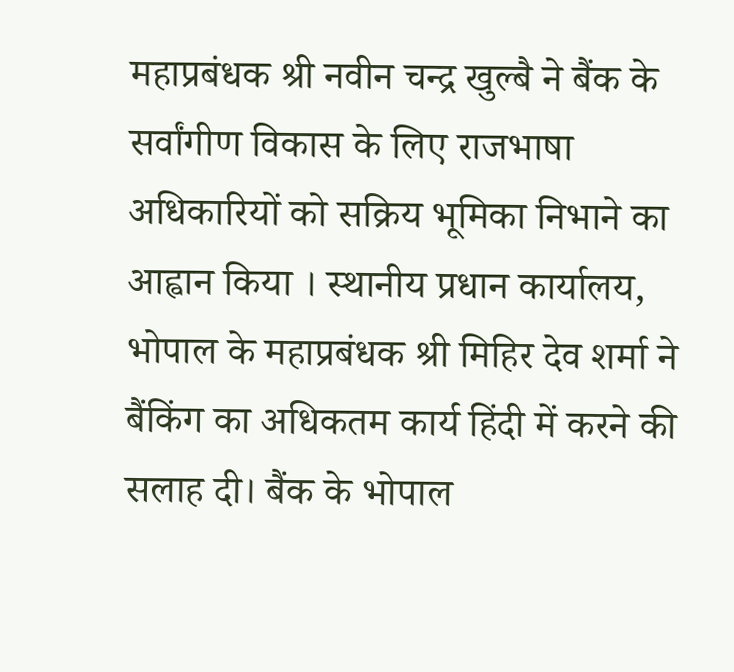महाप्रबंधक श्री नवीन चन्द्र खुल्बै ने बैंक के सर्वांगीण विकास के लिए राजभाषा अधिकारियों को सक्रिय भूमिका निभाने का आह्वान किया । स्थानीय प्रधान कार्यालय, भोपाल के महाप्रबंधक श्री मिहिर देव शर्मा ने बैंकिंग का अधिकतम कार्य हिंदी में करने की सलाह दी। बैंक के भोपाल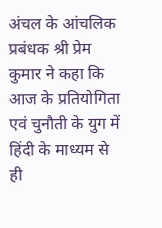अंचल के आंचलिक प्रबंधक श्री प्रेम कुमार ने कहा कि आज के प्रतियोगिता एवं चुनौती के युग में हिंदी के माध्यम से ही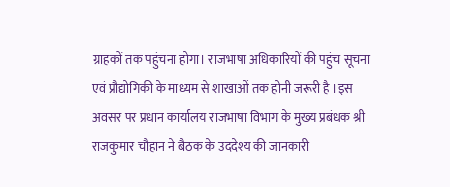ग्राहकों तक पहुंचना होगा। राजभाषा अधिकारियों की पहुंच सूचना एवं प्रौद्योगिकी के माध्यम से शाखाओं तक होनी जरूरी है ।इस अवसर पर प्रधान कार्यालय राजभाषा विभाग के मुख्‍य प्रबंधक श्री राजकुमार चौहान ने बैठक के उददेश्य की जानकारी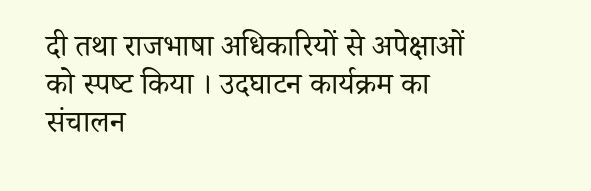दी तथा राजभाषा अधिकारियों से अपेक्षाओं को स्‍पष्‍‍ट किया । उदघाटन कार्यक्रम का संचालन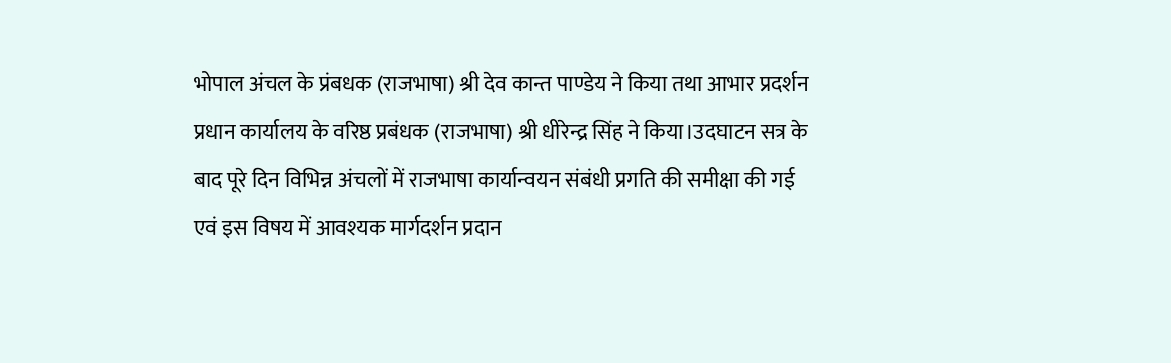भोपाल अंचल के प्रंबधक (राजभाषा) श्री देव कान्त पाण्डेय ने किया तथा आभार प्रदर्शन प्रधान कार्यालय के वरिष्ठ प्रबंधक (राजभाषा) श्री धीरेन्द्र सिं‍ह ने किया।उदघाटन सत्र के बाद पूरे दिन विभिन्न अंचलों में राजभाषा कार्यान्वयन संबंधी प्रगति की समीक्षा की गई एवं इस विषय में आवश्यक मार्गदर्शन प्रदान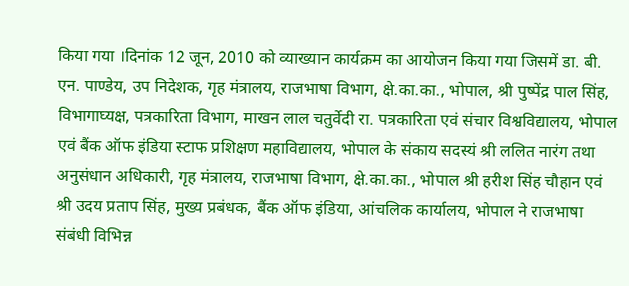किया गया ।दिनांक 12 जून, 2010 को व्याख्यान कार्यक्रम का आयोजन किया गया जिसमें डा. बी. एन. पाण्डेय, उप निदेशक, गृह मंत्रालय, राजभाषा विभाग, क्षे.का.का., भोपाल, श्री पुष्पेंद्र पाल सिं‍ह, विभागाघ्यक्ष, पत्रकारिता विभाग, माखन लाल चतुर्वेदी रा. पत्रकारिता एवं संचार विश्वविद्यालय, भोपाल एवं बैंक ऑफ इंडि‍या स्टाफ प्रशिक्षण महाविद्यालय, भोपाल के संकाय सदस्यं श्री ललित नारंग तथा अनुसंधान अधिकारी, गृह मंत्रालय, राजभाषा विभाग, क्षे.का.का., भोपाल श्री हरीश सिंह चौहान एवं श्री उदय प्रताप सिंह, मुख्य प्रबंधक, बैंक ऑफ इंडि‍या, आंचलि‍क कार्यालय, भोपाल ने राजभाषा संबंधी विभिन्न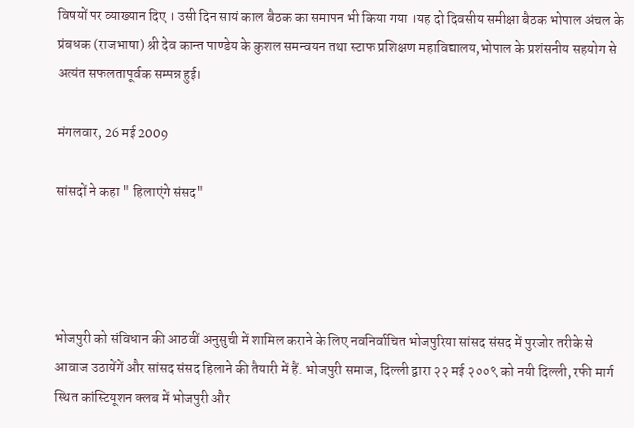विषयों पर व्याख्यान दिए । उसी दिन सायं काल बैठक का समापन भी किया गया ।यह दो दिवसीय समीक्षा बैठक भोपाल अंचल के प्रंबधक (राजभाषा) श्री देव कान्त पाण्डेय के कुशल समन्वयन तथा स्टाफ प्रशिक्षण महाविद्यालय,भोपाल के प्रशंसनीय सहयोग से अत्यंत सफलतापूर्वक सम्पन्न हुई।

मंगलवार, 26 मई 2009

सांसदों ने कहा " हिलाएंगे संसद"




भोजपुरी को संविधान की आठवीं अनुसुची में शामिल कराने के लिए नवनिर्वाचित भोजपुरिया सांसद संसद में पुरजोर तरीके से आवाज उठायेंगें और सांसद संसद हिलाने की तैयारी में हैं. भोजपुरी समाज, दिल्ली द्वारा २२ मई २००९ को नयी दिल्ली, रफी मार्ग स्थित कांस्टियूशन क्लब में भोजपुरी और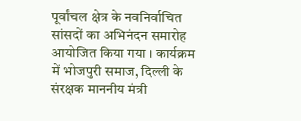पूर्वांचल क्षेत्र के नवनिर्वाचित सांसदों का अभिनंदन समारोह आयोजित किया गया । कार्यक्रम में भोजपुरी समाज, दिल्ली के संरक्षक माननीय मंत्री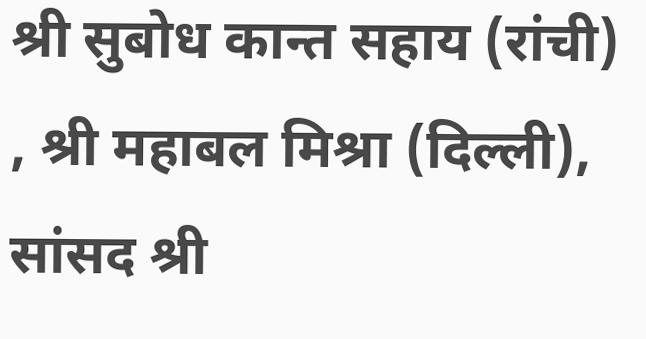श्री सुबोध कान्त सहाय (रांची) , श्री महाबल मिश्रा (दिल्ली), सांसद श्री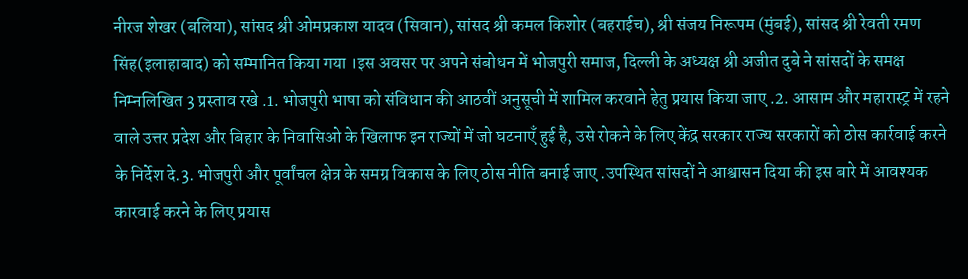नीरज शेखर (बलिया), सांसद श्री ओमप्रकाश यादव (सिवान), सांसद श्री कमल किशोर (बहराईच), श्री संजय निरूपम (मुंबई), सांसद श्री रेवती रमण सिंह(इलाहाबाद) को सम्मानित किया गया ।इस अवसर पर अपने संबोधन में भोजपुरी समाज, दिल्ली के अध्यक्ष श्री अजीत दुबे ने सांसदों के समक्ष निम्नलिखित 3 प्रस्ताव रखे .1. भोजपुरी भाषा को संविधान की आठवीं अनुसूची में शामिल करवाने हेतु प्रयास किया जाए .2. आसाम और महारास्ट्र में रहने वाले उत्तर प्रदेश और बिहार के निवासिओ के खिलाफ इन राज्यों में जो घटनाएँ हुई है, उसे रोकने के लिए केंद्र सरकार राज्य सरकारों को ठोस कार्रवाई करने के निर्देश दे.3. भोजपुरी और पूर्वांचल क्षेत्र के समग्र विकास के लिए ठोस नीति बनाई जाए .उपस्थित सांसदों ने आश्वासन दिया की इस बारे में आवश्यक कारवाई करने के लिए प्रयास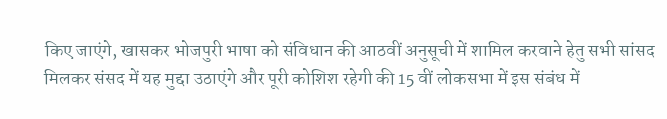किए जाएंगे, खासकर भोजपुरी भाषा को संविधान की आठवीं अनुसूची में शामिल करवाने हेतु सभी सांसद मिलकर संसद में यह मुद्दा उठाएंगे और पूरी कोशिश रहेगी की 15 वीं लोकसभा में इस संबंध में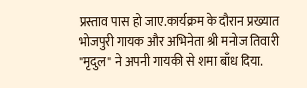प्रस्ताव पास हो जाए.कार्यक्रम के दौरान प्रख्यात भोजपुरी गायक और अभिनेता श्री मनोज तिवारी "मृदुल" ने अपनी गायकी से शमा बाँध दिया.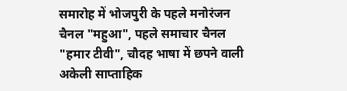समारोह में भोजपुरी के पहले मनोरंजन चैनल "महुआ", पहले समाचार चैनल "हमार टीवी", चौदह भाषा में छपने वाली अकेली साप्ताहिक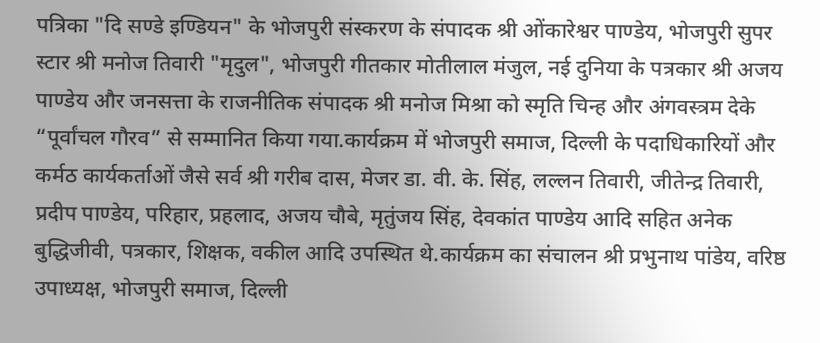पत्रिका "दि सण्डे इण्डियन" के भोजपुरी संस्करण के संपादक श्री ओंकारेश्वर पाण्डेय, भोजपुरी सुपर स्टार श्री मनोज तिवारी "मृदुल", भोजपुरी गीतकार मोतीलाल मंजुल, नई दुनिया के पत्रकार श्री अजय पाण्डेय और जनसत्ता के राजनीतिक संपादक श्री मनोज मिश्रा को स्मृति चिन्ह और अंगवस्त्रम देके “पूर्वांचल गौरव” से सम्मानित किया गया.कार्यक्रम में भोजपुरी समाज, दिल्ली के पदाधिकारियों और कर्मठ कार्यकर्ताओं जैसे सर्व श्री गरीब दास, मेजर डा. वी. के. सिंह, लल्लन तिवारी, जीतेन्द्र तिवारी, प्रदीप पाण्डेय, परिहार, प्रहलाद, अजय चौबे, मृतुंजय सिंह, देवकांत पाण्डेय आदि सहित अनेक बुद्धिजीवी, पत्रकार, शिक्षक, वकील आदि उपस्थित थे.कार्यक्रम का संचालन श्री प्रभुनाथ पांडेय, वरिष्ठ उपाध्यक्ष, भोजपुरी समाज, दिल्ली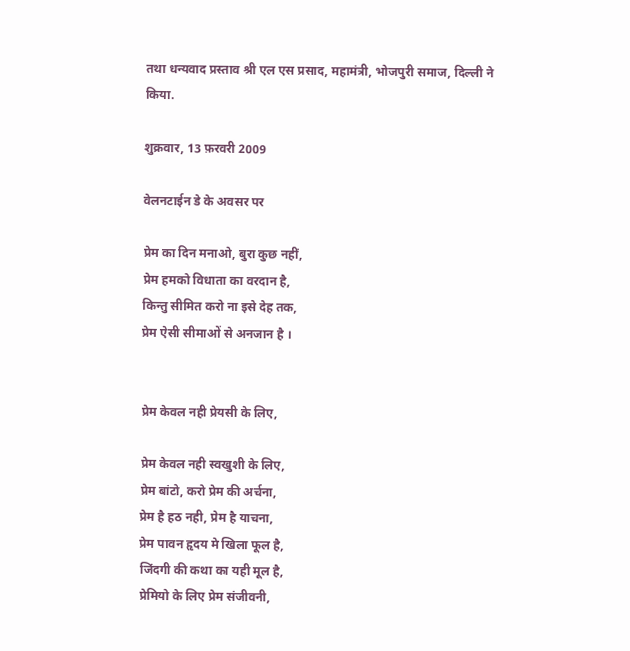तथा धन्यवाद प्रस्ताव श्री एल एस प्रसाद, महामंत्री, भोजपुरी समाज, दिल्ली ने किया.

शुक्रवार, 13 फ़रवरी 2009

वेलनटाईन डे के अवसर पर

प्रेम का दिन मनाओ, बुरा कुछ नहीं,
प्रेम हमको विधाता का वरदान है,
किन्तु सीमित करो ना इसे देह तक,
प्रेम ऐसी सीमाओं से अनजान है ।


प्रेम केवल नही प्रेयसी के लिए,

प्रेम केवल नही स्वखुशी के लिए,
प्रेम बांटो, करो प्रेम की अर्चना,
प्रेम है हठ नही, प्रेम है याचना,
प्रेम पावन हृदय मे खिला फूल है,
जिंदगी की कथा का यही मूल है,
प्रेमियो के लिए प्रेम संजीवनी,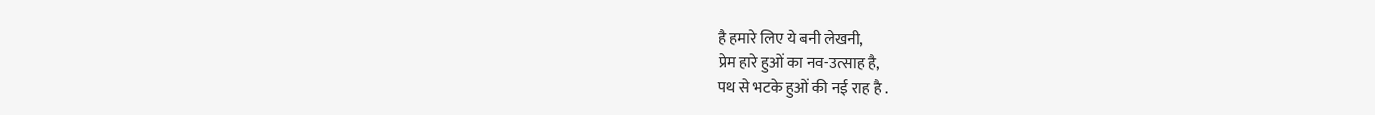है हमारे लिए ये बनी लेखनी,
प्रेम हारे हुओं का नव-उत्साह है,
पथ से भटके हुओं की नई राह है .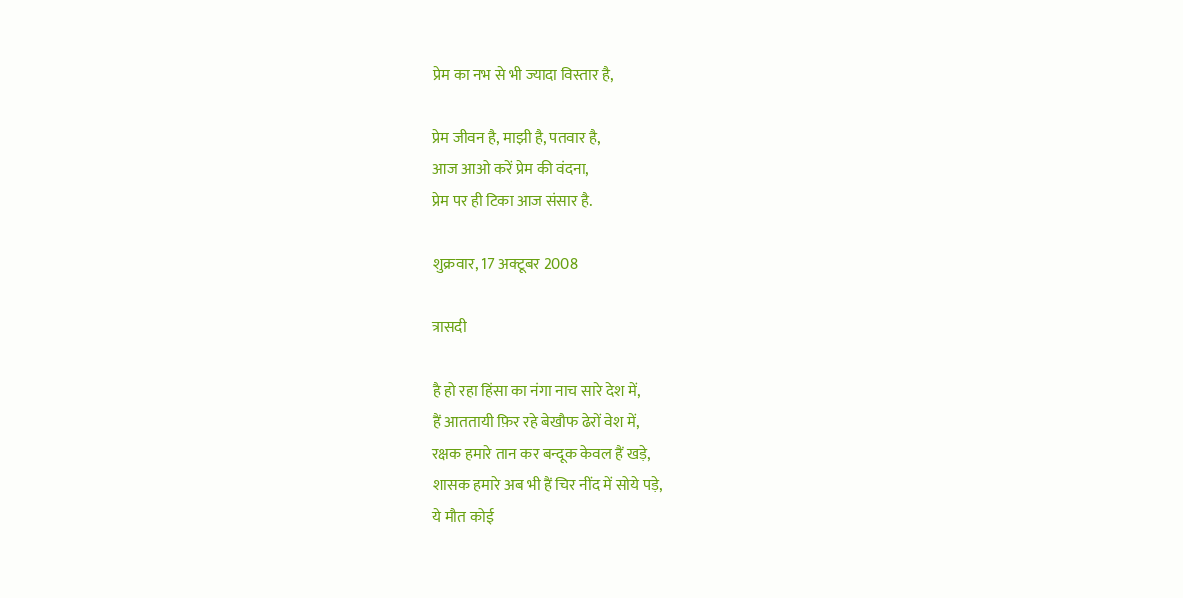प्रेम का नभ से भी ज्यादा विस्तार है,

प्रेम जीवन है, माझी है, पतवार है,
आज आओ करें प्रेम की वंदना,
प्रेम पर ही टिका आज संसार है.

शुक्रवार, 17 अक्टूबर 2008

त्रासदी

है हो रहा हिंसा का नंगा नाच सारे देश में,
हैं आततायी फ़िर रहे बेखौफ ढेरों वेश में,
रक्षक हमारे तान कर बन्दूक केवल हैं खड़े,
शासक हमारे अब भी हैं चिर नींद में सोये पड़े,
ये मौत कोई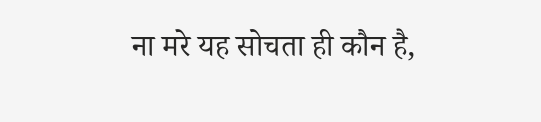ना मरे यह सोचता ही कौन है,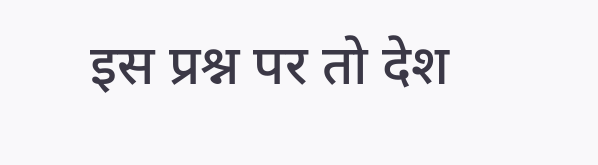इस प्रश्न पर तो देश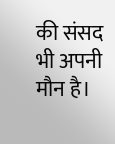की संसद भी अपनी मौन है।